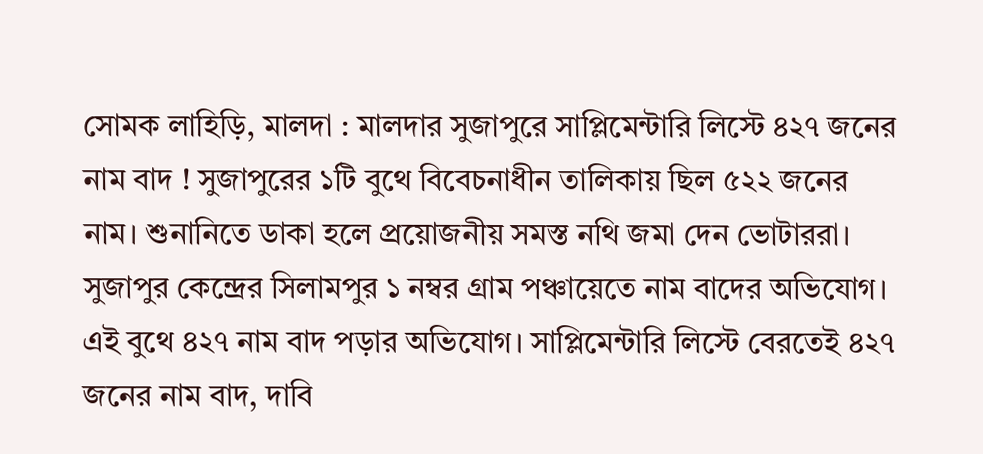সোমক লাহিড়ি, মালদা : মালদার সুজাপুরে সাপ্লিমেন্টারি লিস্টে ৪২৭ জনের নাম বাদ ! সুজাপুরের ১টি বুথে বিবেচনাধীন তালিকায় ছিল ৫২২ জনের নাম। শুনানিতে ডাকা হলে প্রয়োজনীয় সমস্ত নথি জমা দেন ভোটাররা। সুজাপুর কেন্দ্রের সিলামপুর ১ নম্বর গ্রাম পঞ্চায়েতে নাম বাদের অভিযোগ। এই বুথে ৪২৭ নাম বাদ পড়ার অভিযোগ। সাপ্লিমেন্টারি লিস্টে বেরতেই ৪২৭ জনের নাম বাদ, দাবি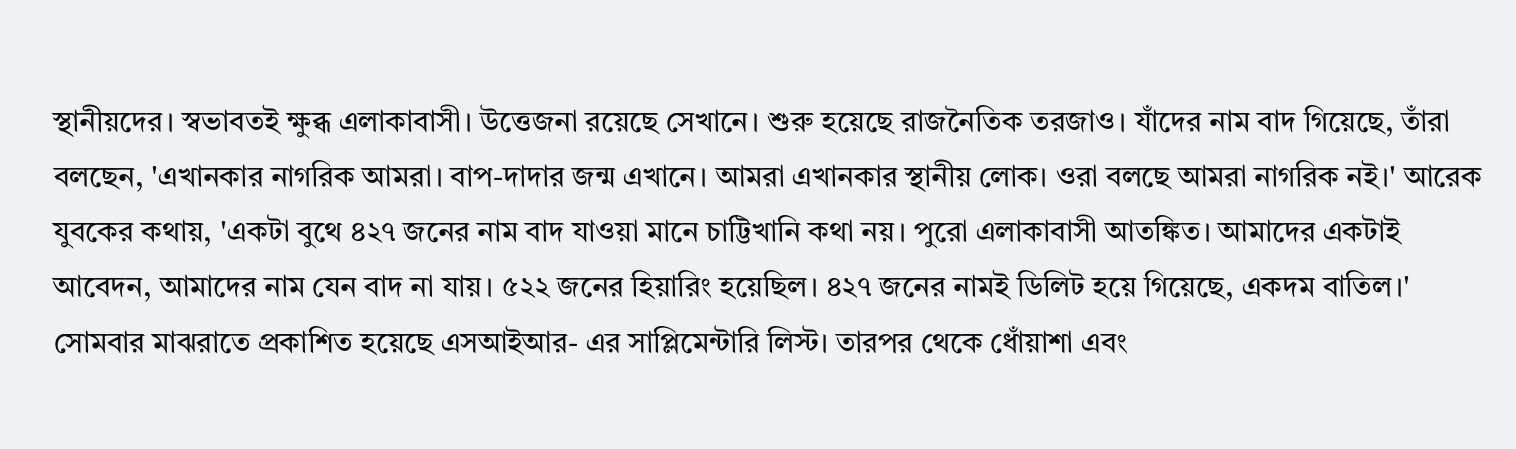স্থানীয়দের। স্বভাবতই ক্ষুব্ধ এলাকাবাসী। উত্তেজনা রয়েছে সেখানে। শুরু হয়েছে রাজনৈতিক তরজাও। যাঁদের নাম বাদ গিয়েছে, তাঁরা বলছেন, 'এখানকার নাগরিক আমরা। বাপ-দাদার জন্ম এখানে। আমরা এখানকার স্থানীয় লোক। ওরা বলছে আমরা নাগরিক নই।' আরেক যুবকের কথায়, 'একটা বুথে ৪২৭ জনের নাম বাদ যাওয়া মানে চাট্টিখানি কথা নয়। পুরো এলাকাবাসী আতঙ্কিত। আমাদের একটাই আবেদন, আমাদের নাম যেন বাদ না যায়। ৫২২ জনের হিয়ারিং হয়েছিল। ৪২৭ জনের নামই ডিলিট হয়ে গিয়েছে, একদম বাতিল।'
সোমবার মাঝরাতে প্রকাশিত হয়েছে এসআইআর- এর সাপ্লিমেন্টারি লিস্ট। তারপর থেকে ধোঁয়াশা এবং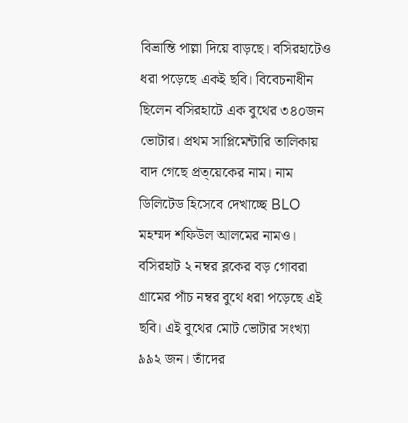বিভ্রান্তি পাল্লা দিয়ে বাড়ছে। বসিরহাটেও ধরা পড়েছে একই ছবি। বিবেচনাধীন ছিলেন বসিরহাটে এক বুথের ৩৪০জন ভোটার। প্রথম সাপ্লিমেন্টারি তালিকায় বাদ গেছে প্রত্য়েকের নাম। নাম ডিলিটেড হিসেবে দেখাচ্ছে BLO মহম্মদ শফিউল আলমের নামও। বসিরহাট ২ নম্বর ব্লকের বড় গোবরা গ্রামের পাঁচ নম্বর বুথে ধরা পড়েছে এই ছবি। এই বুথের মোট ভোটার সংখ্যা ৯৯২ জন। তাঁদের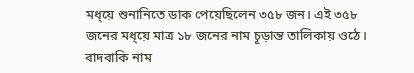মধ্য়ে শুনানিতে ডাক পেয়েছিলেন ৩৫৮ জন। এই ৩৫৮ জনের মধ্য়ে মাত্র ১৮ জনের নাম চূড়ান্ত তালিকায় ওঠে। বাদবাকি নাম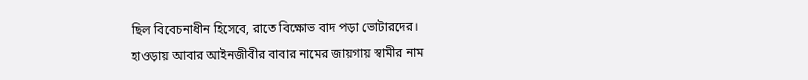ছিল বিবেচনাধীন হিসেবে, রাতে বিক্ষোভ বাদ পড়া ভোটারদের।
হাওড়ায় আবার আইনজীবীর বাবার নামের জায়গায় স্বামীর নাম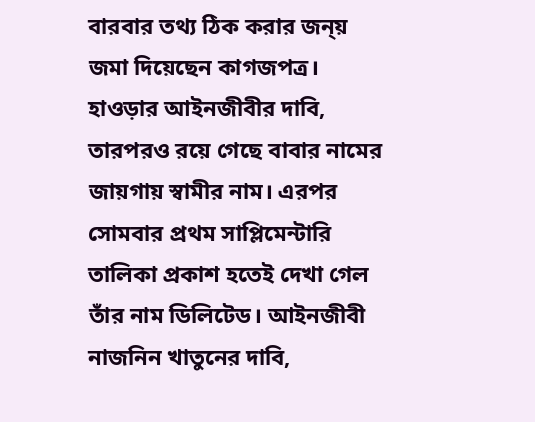বারবার তথ্য ঠিক করার জন্য় জমা দিয়েছেন কাগজপত্র। হাওড়ার আইনজীবীর দাবি, তারপরও রয়ে গেছে বাবার নামের জায়গায় স্বামীর নাম। এরপর সোমবার প্রথম সাপ্লিমেন্টারি তালিকা প্রকাশ হতেই দেখা গেল তাঁর নাম ডিলিটেড। আইনজীবী নাজনিন খাতুনের দাবি,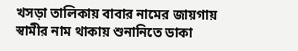খসড়া তালিকায় বাবার নামের জায়গায় স্বামীর নাম থাকায় শুনানিতে ডাকা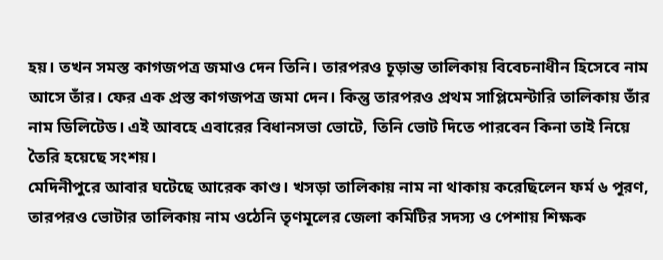হয়। তখন সমস্ত কাগজপত্র জমাও দেন তিনি। তারপরও চূড়ান্ত তালিকায় বিবেচনাধীন হিসেবে নাম আসে তাঁর। ফের এক প্রস্ত কাগজপত্র জমা দেন। কিন্তু তারপরও প্রথম সাপ্লিমেন্টারি তালিকায় তাঁর নাম ডিলিটেড। এই আবহে এবারের বিধানসভা ভোটে, তিনি ভোট দিতে পারবেন কিনা তাই নিয়ে তৈরি হয়েছে সংশয়।
মেদিনীপুরে আবার ঘটেছে আরেক কাণ্ড। খসড়া তালিকায় নাম না থাকায় করেছিলেন ফর্ম ৬ পূরণ, তারপরও ভোটার তালিকায় নাম ওঠেনি তৃণমূলের জেলা কমিটির সদস্য ও পেশায় শিক্ষক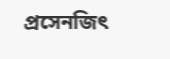প্রসেনজিৎ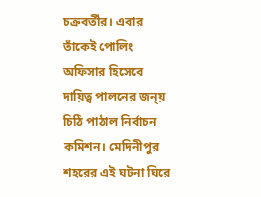চক্রবর্তীর। এবার তাঁকেই পোলিং অফিসার হিসেবে দায়িত্ব পালনের জন্য় চিঠি পাঠাল নির্বাচন কমিশন। মেদিনীপুর শহরের এই ঘটনা ঘিরে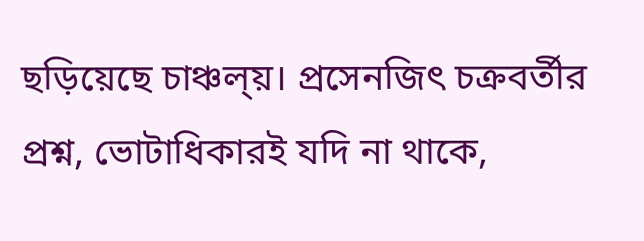ছড়িয়েছে চাঞ্চল্য়। প্রসেনজিৎ চক্রবর্তীর প্রশ্ন, ভোটাধিকারই যদি না থাকে,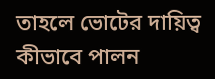তাহলে ভোটের দায়িত্ব কীভাবে পালন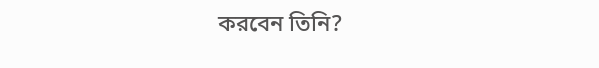করবেন তিনি?